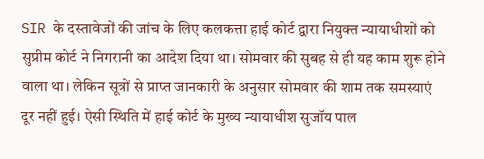SIR के दस्तावेजों की जांच के लिए कलकत्ता हाई कोर्ट द्वारा नियुक्त न्यायाधीशों को सुप्रीम कोर्ट ने निगरानी का आदेश दिया था। सोमवार की सुबह से ही यह काम शुरू होने वाला था। लेकिन सूत्रों से प्राप्त जानकारी के अनुसार सोमवार की शाम तक समस्याएं दूर नहीं हुई। ऐसी स्थिति में हाई कोर्ट के मुख्य न्यायाधीश सुजॉय पाल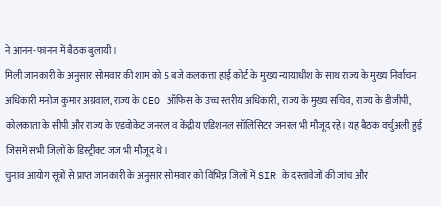ने आनन-फानन में बैठक बुलायी।
मिली जानकारी के अनुसार सोमवार की शाम को 5 बजे कलकत्ता हाई कोर्ट के मुख्य न्यायाधीश के साथ राज्य के मुख्य निर्वाचन अधिकारी मनोज कुमार अग्रवाल, राज्य के CEO ऑफिस के उच्च स्तरीय अधिकारी, राज्य के मुख्य सचिव, राज्य के डीजीपी, कोलकाता के सीपी और राज्य के एडवोकेट जनरल व केंद्रीय एडिशनल सॉलिसिटर जनरल भी मौजूद रहे। यह बैठक वर्चुअली हुई जिसमें सभी जिलों के डिस्ट्रीक्ट जज भी मौजूद थे।
चुनाव आयोग सूत्रों से प्राप्त जानकारी के अनुसार सोमवार को विभिन्न जिलों में SIR के दस्तावेजों की जांच और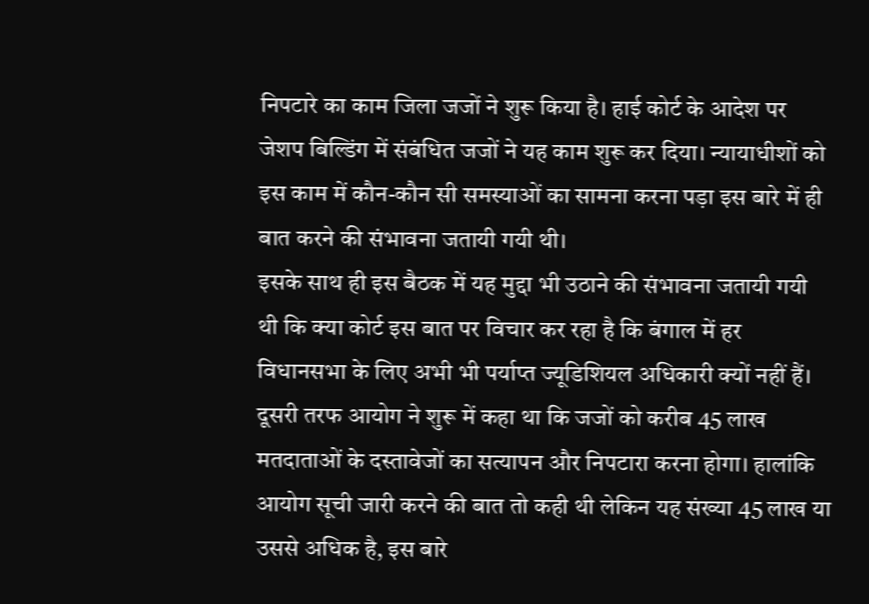निपटारे का काम जिला जजों ने शुरू किया है। हाई कोर्ट के आदेश पर जेशप बिल्डिंग में संबंधित जजों ने यह काम शुरू कर दिया। न्यायाधीशों को इस काम में कौन-कौन सी समस्याओं का सामना करना पड़ा इस बारे में ही बात करने की संभावना जतायी गयी थी।
इसके साथ ही इस बैठक में यह मुद्दा भी उठाने की संभावना जतायी गयी थी कि क्या कोर्ट इस बात पर विचार कर रहा है कि बंगाल में हर विधानसभा के लिए अभी भी पर्याप्त ज्यूडिशियल अधिकारी क्यों नहीं हैं।
दूसरी तरफ आयोग ने शुरू में कहा था कि जजों को करीब 45 लाख मतदाताओं के दस्तावेजों का सत्यापन और निपटारा करना होगा। हालांकि आयोग सूची जारी करने की बात तो कही थी लेकिन यह संख्या 45 लाख या उससे अधिक है, इस बारे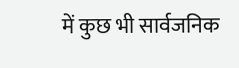में कुछ भी सार्वजनिक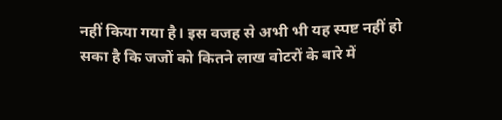नहीं किया गया है। इस वजह से अभी भी यह स्पष्ट नहीं हो सका है कि जजों को कितने लाख वोटरों के बारे में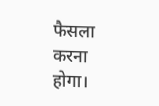फैसला करना होगा।